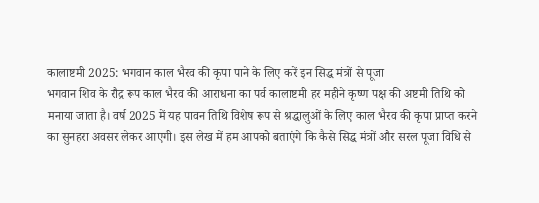कालाष्टमी 2025: भगवान काल भैरव की कृपा पाने के लिए करें इन सिद्ध मंत्रों से पूजा
भगवान शिव के रौद्र रूप काल भैरव की आराधना का पर्व कालाष्टमी हर महीने कृष्ण पक्ष की अष्टमी तिथि को मनाया जाता है। वर्ष 2025 में यह पावन तिथि विशेष रूप से श्रद्धालुओं के लिए काल भैरव की कृपा प्राप्त करने का सुनहरा अवसर लेकर आएगी। इस लेख में हम आपको बताएंगे कि कैसे सिद्ध मंत्रों और सरल पूजा विधि से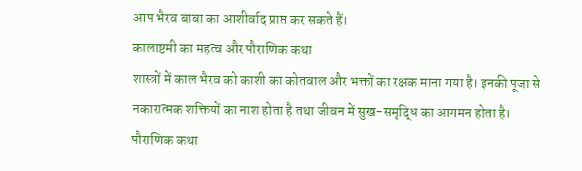आप भैरव बाबा का आशीर्वाद प्राप्त कर सकते हैं।
कालाष्टमी का महत्व और पौराणिक कथा
शास्त्रों में काल भैरव को काशी का कोतवाल और भक्तों का रक्षक माना गया है। इनकी पूजा से नकारात्मक शक्तियों का नाश होता है तथा जीवन में सुख-समृद्धि का आगमन होता है।
पौराणिक कथा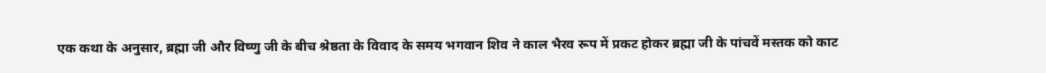एक कथा के अनुसार, ब्रह्मा जी और विष्णु जी के बीच श्रेष्ठता के विवाद के समय भगवान शिव ने काल भैरव रूप में प्रकट होकर ब्रह्मा जी के पांचवें मस्तक को काट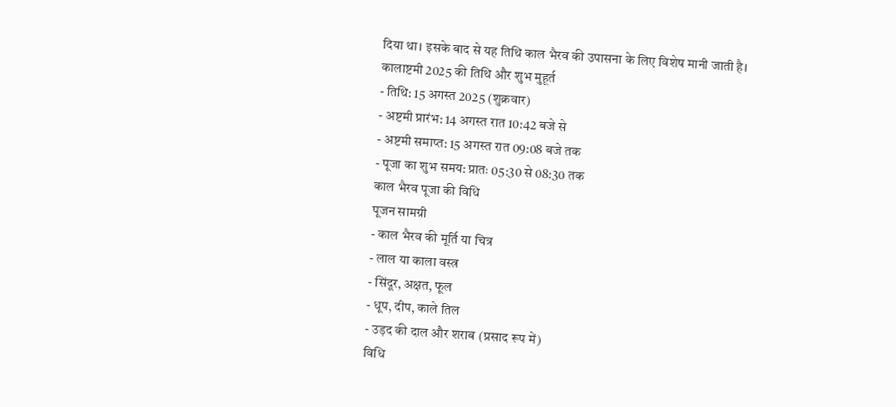दिया था। इसके बाद से यह तिथि काल भैरव की उपासना के लिए विशेष मानी जाती है।
कालाष्टमी 2025 की तिथि और शुभ मुहूर्त
- तिथि: 15 अगस्त 2025 (शुक्रवार)
- अष्टमी प्रारंभ: 14 अगस्त रात 10:42 बजे से
- अष्टमी समाप्त: 15 अगस्त रात 09:08 बजे तक
- पूजा का शुभ समय: प्रातः 05:30 से 08:30 तक
काल भैरव पूजा की विधि
पूजन सामग्री
- काल भैरव की मूर्ति या चित्र
- लाल या काला वस्त्र
- सिंदूर, अक्षत, फूल
- धूप, दीप, काले तिल
- उड़द की दाल और शराब (प्रसाद रूप में)
विधि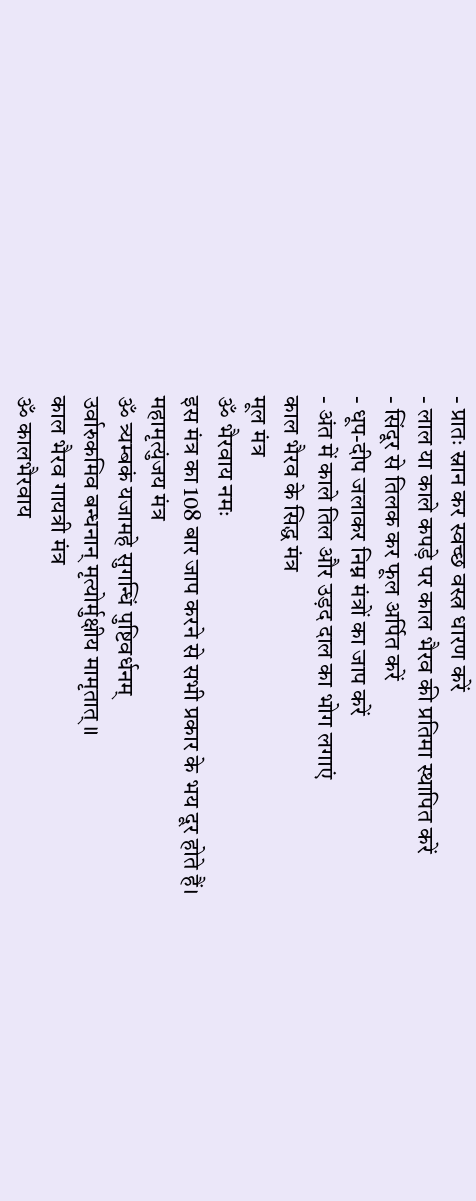- प्रातः स्नान कर स्वच्छ वस्त्र धारण करें
- लाल या काले कपड़े पर काल भैरव की प्रतिमा स्थापित करें
- सिंदूर से तिलक कर फूल अर्पित करें
- धूप-दीप जलाकर निम्न मंत्रों का जाप करें
- अंत में काले तिल और उड़द दाल का भोग लगाएं
काल भैरव के सिद्ध मंत्र
मूल मंत्र
ॐ भैरवाय नमः
इस मंत्र का 108 बार जाप करने से सभी प्रकार के भय दूर होते हैं।
महामृत्युंजय मंत्र
ॐ त्र्यम्बकं यजामहे सुगन्धिं पुष्टिवर्धनम्
उर्वारुकमिव बन्धनान् मृत्योर्मुक्षीय मामृतात्॥
काल भैरव गायत्री मंत्र
ॐ कालभैरवाय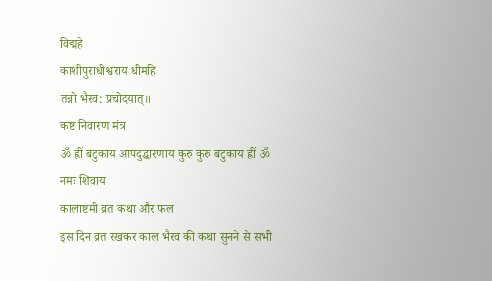विद्महे
काशीपुराधीश्वराय धीमहि
तन्नो भैरव: प्रचोदयात्॥
कष्ट निवारण मंत्र
ॐ ह्रीं बटुकाय आपदुद्धारणाय कुरु कुरु बटुकाय ह्रीं ॐ नमः शिवाय
कालाष्टमी व्रत कथा और फल
इस दिन व्रत रखकर काल भैरव की कथा सुनने से सभी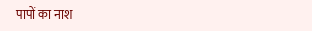पापों का नाश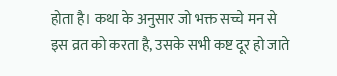होता है। कथा के अनुसार जो भक्त सच्चे मन से इस व्रत को करता है, उसके सभी कष्ट दूर हो जाते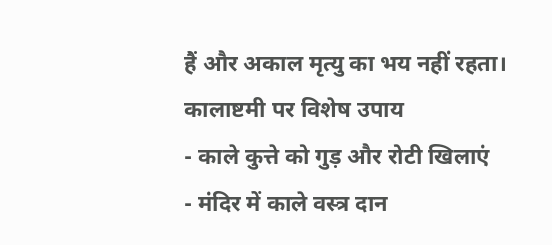हैं और अकाल मृत्यु का भय नहीं रहता।
कालाष्टमी पर विशेष उपाय
- काले कुत्ते को गुड़ और रोटी खिलाएं
- मंदिर में काले वस्त्र दान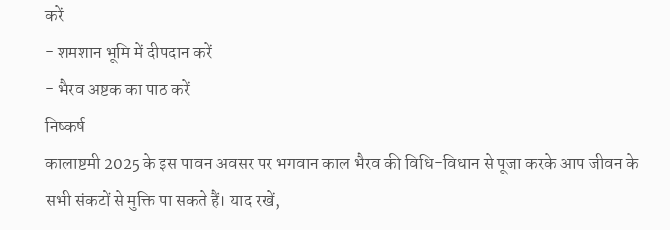करें
- शमशान भूमि में दीपदान करें
- भैरव अष्टक का पाठ करें
निष्कर्ष
कालाष्टमी 2025 के इस पावन अवसर पर भगवान काल भैरव की विधि-विधान से पूजा करके आप जीवन के सभी संकटों से मुक्ति पा सकते हैं। याद रखें,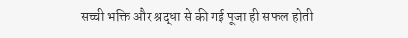सच्ची भक्ति और श्रद्धा से की गई पूजा ही सफल होती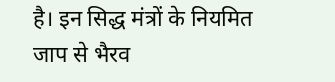है। इन सिद्ध मंत्रों के नियमित जाप से भैरव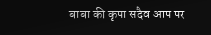बाबा की कृपा सदैव आप पर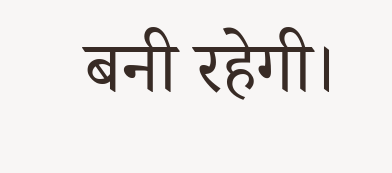बनी रहेगी।